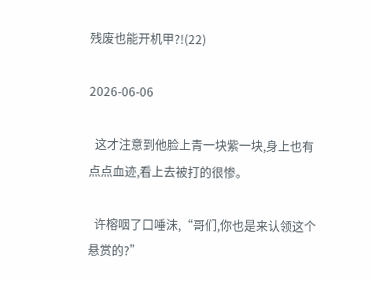残废也能开机甲?!(22)

2026-06-06

  这才注意到他脸上青一块紫一块,身上也有点点血迹,看上去被打的很惨。

  许榕咽了口唾沫,“哥们,你也是来认领这个悬赏的?”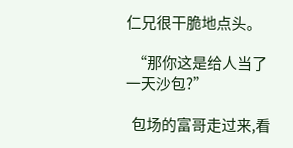仁兄很干脆地点头。

  “那你这是给人当了一天沙包?”

  包场的富哥走过来,看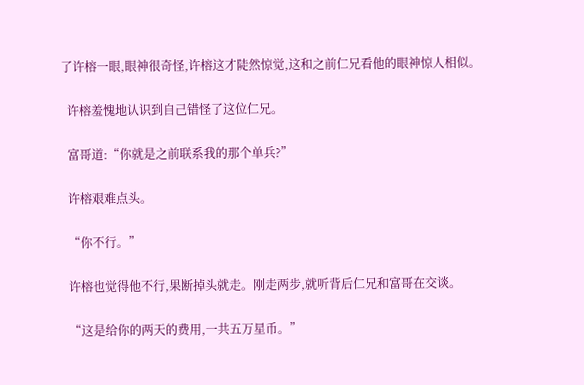了许榕一眼,眼神很奇怪,许榕这才陡然惊觉,这和之前仁兄看他的眼神惊人相似。

  许榕羞愧地认识到自己错怪了这位仁兄。

  富哥道:“你就是之前联系我的那个单兵?”

  许榕艰难点头。

  “你不行。”

  许榕也觉得他不行,果断掉头就走。刚走两步,就听背后仁兄和富哥在交谈。

  “这是给你的两天的费用,一共五万星币。”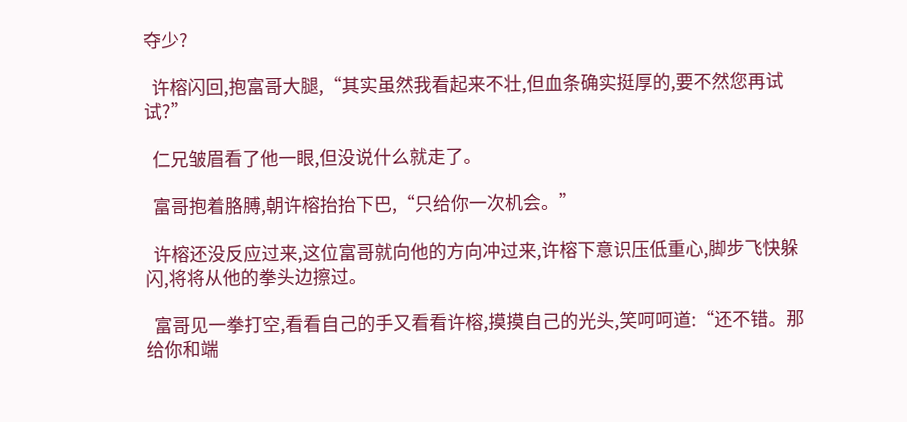夺少?

  许榕闪回,抱富哥大腿,“其实虽然我看起来不壮,但血条确实挺厚的,要不然您再试试?”

  仁兄皱眉看了他一眼,但没说什么就走了。

  富哥抱着胳膊,朝许榕抬抬下巴,“只给你一次机会。”

  许榕还没反应过来,这位富哥就向他的方向冲过来,许榕下意识压低重心,脚步飞快躲闪,将将从他的拳头边擦过。

  富哥见一拳打空,看看自己的手又看看许榕,摸摸自己的光头,笑呵呵道:“还不错。那给你和端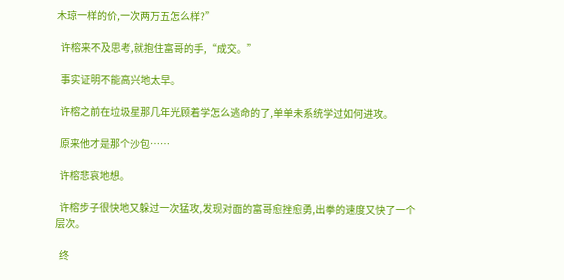木琼一样的价,一次两万五怎么样?”

  许榕来不及思考,就抱住富哥的手,“成交。”

  事实证明不能高兴地太早。

  许榕之前在垃圾星那几年光顾着学怎么逃命的了,单单未系统学过如何进攻。

  原来他才是那个沙包……

  许榕悲哀地想。

  许榕步子很快地又躲过一次猛攻,发现对面的富哥愈挫愈勇,出拳的速度又快了一个层次。

  终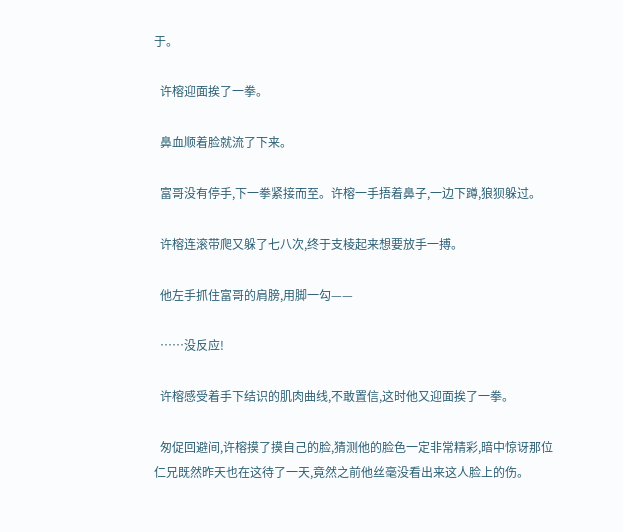于。

  许榕迎面挨了一拳。

  鼻血顺着脸就流了下来。

  富哥没有停手,下一拳紧接而至。许榕一手捂着鼻子,一边下蹲,狼狈躲过。

  许榕连滚带爬又躲了七八次,终于支棱起来想要放手一搏。

  他左手抓住富哥的肩膀,用脚一勾——

  ……没反应!

  许榕感受着手下结识的肌肉曲线,不敢置信,这时他又迎面挨了一拳。

  匆促回避间,许榕摸了摸自己的脸,猜测他的脸色一定非常精彩,暗中惊讶那位仁兄既然昨天也在这待了一天,竟然之前他丝毫没看出来这人脸上的伤。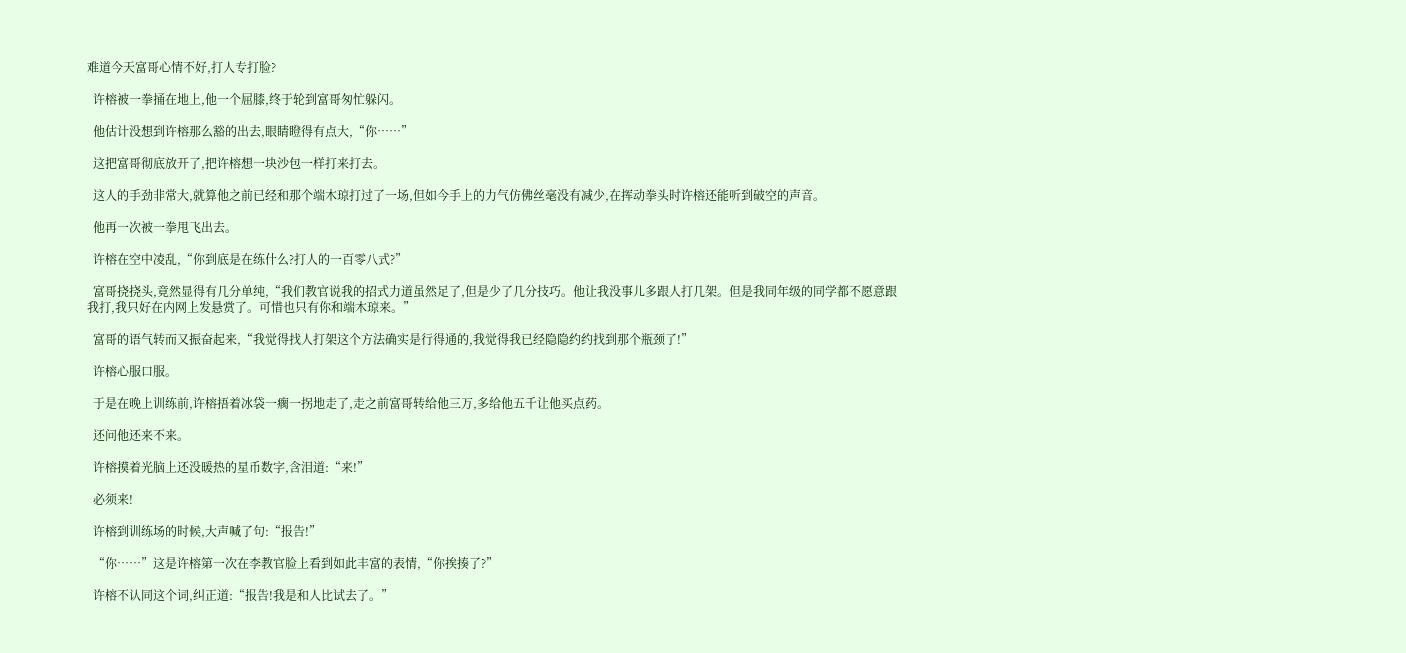难道今天富哥心情不好,打人专打脸?

  许榕被一拳捅在地上,他一个屈膝,终于轮到富哥匆忙躲闪。

  他估计没想到许榕那么豁的出去,眼睛瞪得有点大,“你……”

  这把富哥彻底放开了,把许榕想一块沙包一样打来打去。

  这人的手劲非常大,就算他之前已经和那个端木琼打过了一场,但如今手上的力气仿佛丝毫没有减少,在挥动拳头时许榕还能听到破空的声音。

  他再一次被一拳甩飞出去。

  许榕在空中凌乱,“你到底是在练什么?打人的一百零八式?”

  富哥挠挠头,竟然显得有几分单纯,“我们教官说我的招式力道虽然足了,但是少了几分技巧。他让我没事儿多跟人打几架。但是我同年级的同学都不愿意跟我打,我只好在内网上发悬赏了。可惜也只有你和端木琼来。”

  富哥的语气转而又振奋起来,“我觉得找人打架这个方法确实是行得通的,我觉得我已经隐隐约约找到那个瓶颈了!”

  许榕心服口服。

  于是在晚上训练前,许榕捂着冰袋一瘸一拐地走了,走之前富哥转给他三万,多给他五千让他买点药。

  还问他还来不来。

  许榕摸着光脑上还没暖热的星币数字,含泪道:“来!”

  必须来!

  许榕到训练场的时候,大声喊了句:“报告!”

  “你……”这是许榕第一次在李教官脸上看到如此丰富的表情,“你挨揍了?”

  许榕不认同这个词,纠正道:“报告!我是和人比试去了。”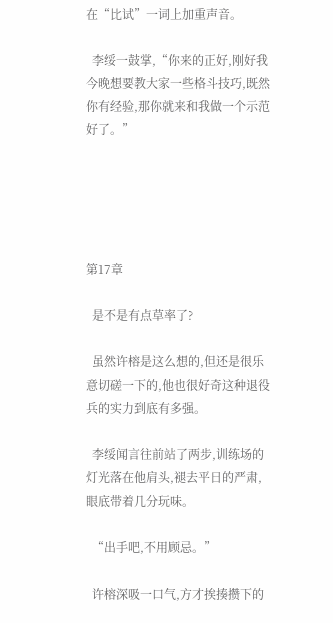在“比试”一词上加重声音。

  李绥一鼓掌,“你来的正好,刚好我今晚想要教大家一些格斗技巧,既然你有经验,那你就来和我做一个示范好了。”





第17章

  是不是有点草率了?

  虽然许榕是这么想的,但还是很乐意切磋一下的,他也很好奇这种退役兵的实力到底有多强。

  李绥闻言往前站了两步,训练场的灯光落在他肩头,褪去平日的严肃,眼底带着几分玩味。

  “出手吧,不用顾忌。”

  许榕深吸一口气,方才挨揍攒下的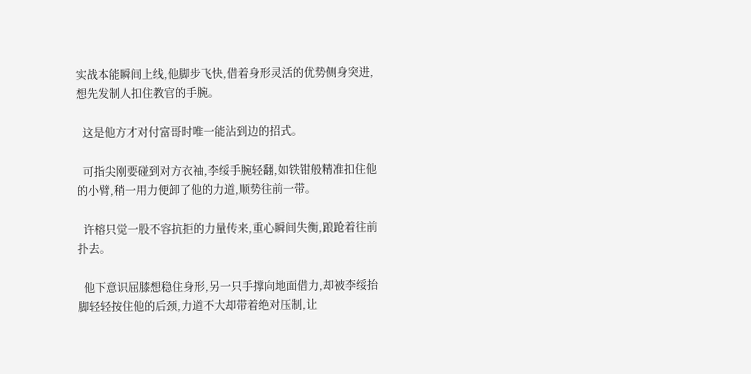实战本能瞬间上线,他脚步飞快,借着身形灵活的优势侧身突进,想先发制人扣住教官的手腕。

  这是他方才对付富哥时唯一能沾到边的招式。

  可指尖刚要碰到对方衣袖,李绥手腕轻翻,如铁钳般精准扣住他的小臂,稍一用力便卸了他的力道,顺势往前一带。

  许榕只觉一股不容抗拒的力量传来,重心瞬间失衡,踉跄着往前扑去。

  他下意识屈膝想稳住身形,另一只手撑向地面借力,却被李绥抬脚轻轻按住他的后颈,力道不大却带着绝对压制,让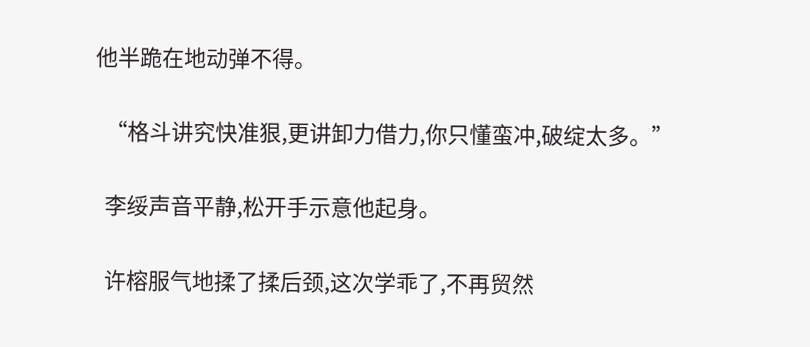他半跪在地动弹不得。

  “格斗讲究快准狠,更讲卸力借力,你只懂蛮冲,破绽太多。”

  李绥声音平静,松开手示意他起身。

  许榕服气地揉了揉后颈,这次学乖了,不再贸然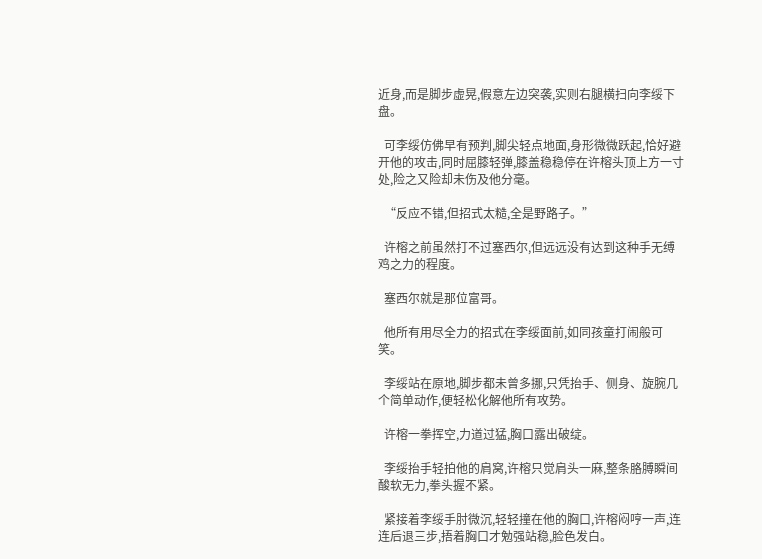近身,而是脚步虚晃,假意左边突袭,实则右腿横扫向李绥下盘。

  可李绥仿佛早有预判,脚尖轻点地面,身形微微跃起,恰好避开他的攻击,同时屈膝轻弹,膝盖稳稳停在许榕头顶上方一寸处,险之又险却未伤及他分毫。

  “反应不错,但招式太糙,全是野路子。”

  许榕之前虽然打不过塞西尔,但远远没有达到这种手无缚鸡之力的程度。

  塞西尔就是那位富哥。

  他所有用尽全力的招式在李绥面前,如同孩童打闹般可笑。

  李绥站在原地,脚步都未曾多挪,只凭抬手、侧身、旋腕几个简单动作,便轻松化解他所有攻势。

  许榕一拳挥空,力道过猛,胸口露出破绽。

  李绥抬手轻拍他的肩窝,许榕只觉肩头一麻,整条胳膊瞬间酸软无力,拳头握不紧。

  紧接着李绥手肘微沉,轻轻撞在他的胸口,许榕闷哼一声,连连后退三步,捂着胸口才勉强站稳,脸色发白。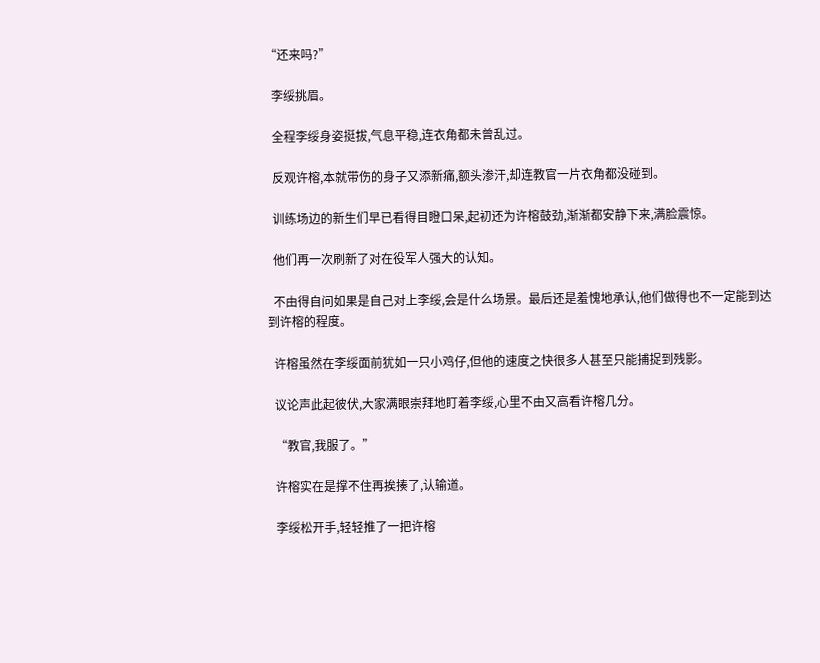“还来吗?”

  李绥挑眉。

  全程李绥身姿挺拔,气息平稳,连衣角都未曾乱过。

  反观许榕,本就带伤的身子又添新痛,额头渗汗,却连教官一片衣角都没碰到。

  训练场边的新生们早已看得目瞪口呆,起初还为许榕鼓劲,渐渐都安静下来,满脸震惊。

  他们再一次刷新了对在役军人强大的认知。

  不由得自问如果是自己对上李绥,会是什么场景。最后还是羞愧地承认,他们做得也不一定能到达到许榕的程度。

  许榕虽然在李绥面前犹如一只小鸡仔,但他的速度之快很多人甚至只能捕捉到残影。

  议论声此起彼伏,大家满眼崇拜地盯着李绥,心里不由又高看许榕几分。

  “教官,我服了。”

  许榕实在是撑不住再挨揍了,认输道。

  李绥松开手,轻轻推了一把许榕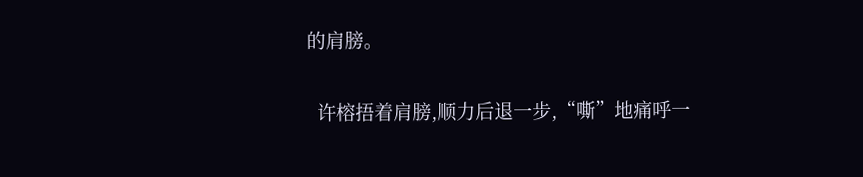的肩膀。

  许榕捂着肩膀,顺力后退一步,“嘶”地痛呼一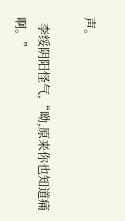声。

  李绥阴阳怪气,“呦,原来你也知道痛啊。”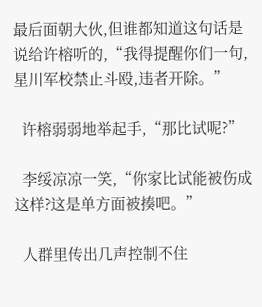最后面朝大伙,但谁都知道这句话是说给许榕听的,“我得提醒你们一句,星川军校禁止斗殴,违者开除。”

  许榕弱弱地举起手,“那比试呢?”

  李绥凉凉一笑,“你家比试能被伤成这样?这是单方面被揍吧。”

  人群里传出几声控制不住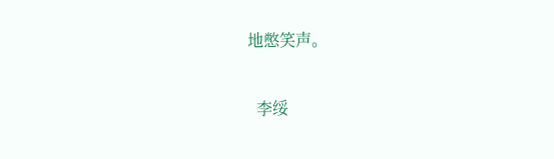地憋笑声。

  李绥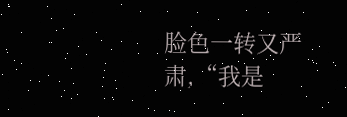脸色一转又严肃,“我是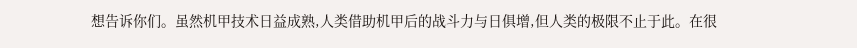想告诉你们。虽然机甲技术日益成熟,人类借助机甲后的战斗力与日俱增,但人类的极限不止于此。在很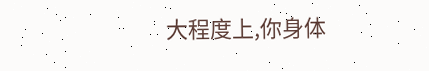大程度上,你身体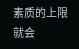素质的上限就会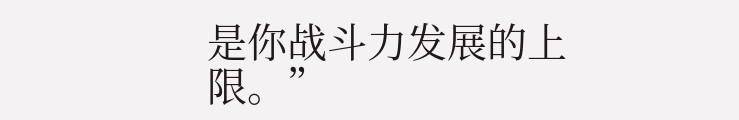是你战斗力发展的上限。”